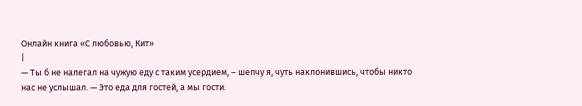Онлайн книга «С любовью, Кит»
|
— Ты б не налегал на чужую еду с таким усердием, – шепчу я, чуть наклонившись, чтобы никто нас не услышал. — Это еда для гостей, а мы гости.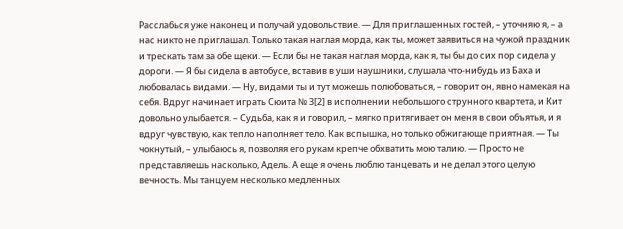Расслабься уже наконец и получай удовольствие. — Для приглашенных гостей, – уточняю я, – а нас никто не приглашал. Только такая наглая морда, как ты, может заявиться на чужой праздник и трескать там за обе щеки. — Если бы не такая наглая морда, как я, ты бы до сих пор сидела у дороги. — Я бы сидела в автобусе, вставив в уши наушники, слушала что-нибудь из Баха и любовалась видами. — Ну, видами ты и тут можешь полюбоваться, – говорит он, явно намекая на себя. Вдруг начинает играть Сюита № 3[2] в исполнении небольшого струнного квартета, и Кит довольно улыбается. – Судьба, как я и говорил, – мягко притягивает он меня в свои объятья, и я вдруг чувствую, как тепло наполняет тело. Как вспышка, но только обжигающе приятная. — Ты чокнутый, – улыбаюсь я, позволяя его рукам крепче обхватить мою талию. — Просто не представляешь насколько, Адель. А еще я очень люблю танцевать и не делал этого целую вечность. Мы танцуем несколько медленных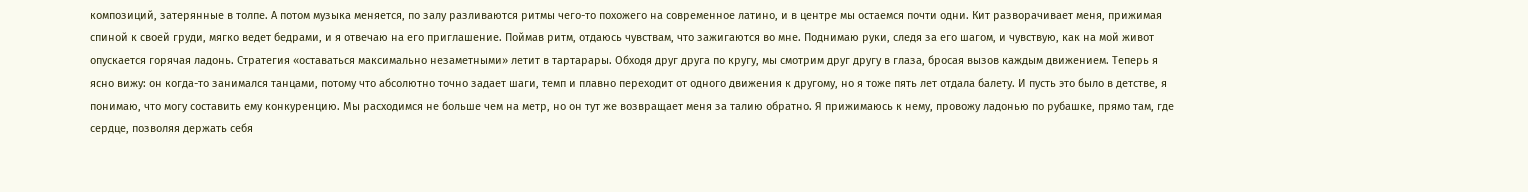композиций, затерянные в толпе. А потом музыка меняется, по залу разливаются ритмы чего-то похожего на современное латино, и в центре мы остаемся почти одни. Кит разворачивает меня, прижимая спиной к своей груди, мягко ведет бедрами, и я отвечаю на его приглашение. Поймав ритм, отдаюсь чувствам, что зажигаются во мне. Поднимаю руки, следя за его шагом, и чувствую, как на мой живот опускается горячая ладонь. Стратегия «оставаться максимально незаметными» летит в тартарары. Обходя друг друга по кругу, мы смотрим друг другу в глаза, бросая вызов каждым движением. Теперь я ясно вижу: он когда-то занимался танцами, потому что абсолютно точно задает шаги, темп и плавно переходит от одного движения к другому, но я тоже пять лет отдала балету. И пусть это было в детстве, я понимаю, что могу составить ему конкуренцию. Мы расходимся не больше чем на метр, но он тут же возвращает меня за талию обратно. Я прижимаюсь к нему, провожу ладонью по рубашке, прямо там, где сердце, позволяя держать себя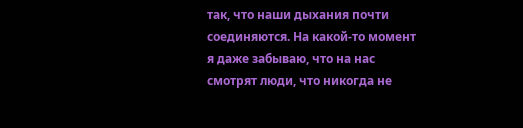так, что наши дыхания почти соединяются. На какой-то момент я даже забываю, что на нас смотрят люди, что никогда не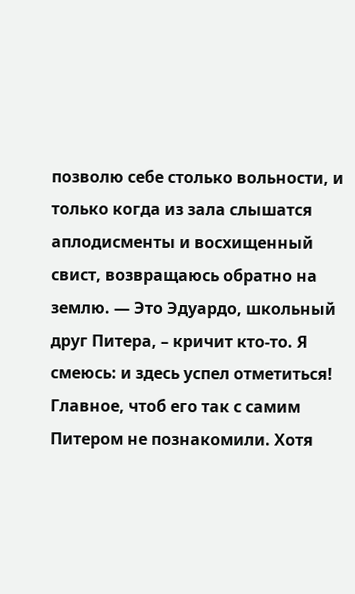позволю себе столько вольности, и только когда из зала слышатся аплодисменты и восхищенный свист, возвращаюсь обратно на землю. — Это Эдуардо, школьный друг Питера, – кричит кто-то. Я смеюсь: и здесь успел отметиться! Главное, чтоб его так с самим Питером не познакомили. Хотя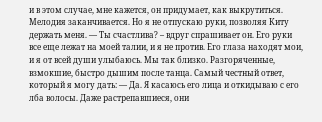и в этом случае, мне кажется, он придумает, как выкрутиться. Мелодия заканчивается. Но я не отпускаю руки, позволяя Киту держать меня. — Ты счастлива? – вдруг спрашивает он. Его руки все еще лежат на моей талии, и я не против. Его глаза находят мои, и я от всей души улыбаюсь. Мы так близко. Разгоряченные, взмокшие, быстро дышим после танца. Самый честный ответ, который я могу дать: — Да. Я касаюсь его лица и откидываю с его лба волосы. Даже растрепавшиеся, они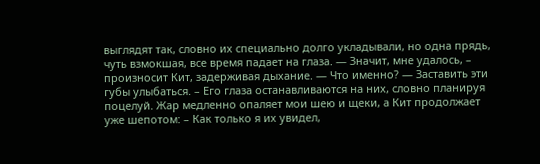выглядят так, словно их специально долго укладывали, но одна прядь, чуть взмокшая, все время падает на глаза. — Значит, мне удалось, – произносит Кит, задерживая дыхание. — Что именно? — Заставить эти губы улыбаться. – Его глаза останавливаются на них, словно планируя поцелуй. Жар медленно опаляет мои шею и щеки, а Кит продолжает уже шепотом: – Как только я их увидел,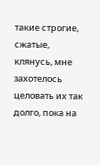такие строгие, сжатые, клянусь, мне захотелось целовать их так долго, пока на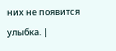них не появится улыбка. |